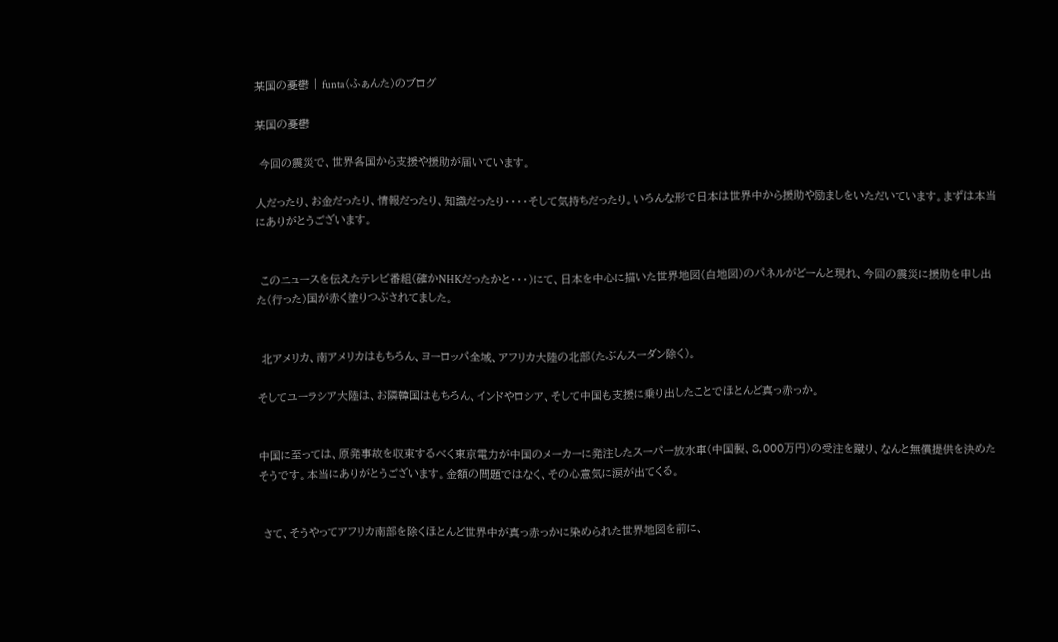某国の憂鬱 | funta(ふぁんた)のブログ

某国の憂鬱

 今回の震災で、世界各国から支援や援助が届いています。

人だったり、お金だったり、情報だったり、知識だったり・・・・そして気持ちだったり。いろんな形で日本は世界中から援助や励ましをいただいています。まずは本当にありがとうございます。


 このニュースを伝えたテレビ番組(確かNHKだったかと・・・)にて、日本を中心に描いた世界地図(白地図)のパネルがどーんと現れ、今回の震災に援助を申し出た(行った)国が赤く塗りつぶされてました。


 北アメリカ、南アメリカはもちろん、ヨーロッパ全域、アフリカ大陸の北部(たぶんスーダン除く)。

そしてユーラシア大陸は、お隣韓国はもちろん、インドやロシア、そして中国も支援に乗り出したことでほとんど真っ赤っか。


中国に至っては、原発事故を収束するべく東京電力が中国のメーカーに発注したスーパー放水車(中国製、8,000万円)の受注を蹴り、なんと無償提供を決めたそうです。本当にありがとうございます。金額の問題ではなく、その心意気に涙が出てくる。


 さて、そうやってアフリカ南部を除くほとんど世界中が真っ赤っかに染められた世界地図を前に、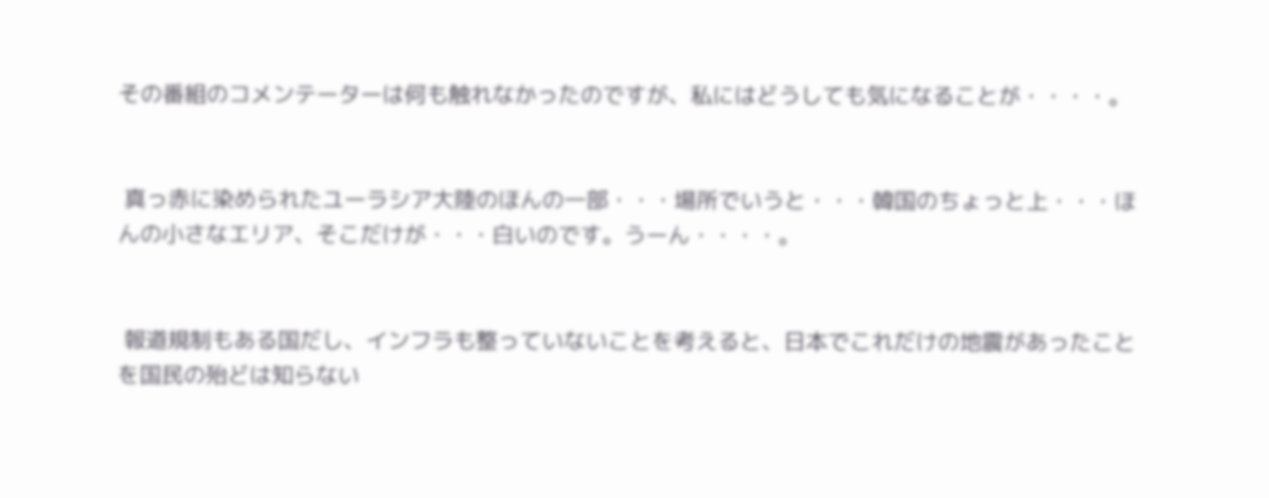その番組のコメンテーターは何も触れなかったのですが、私にはどうしても気になることが・・・・。


 真っ赤に染められたユーラシア大陸のほんの一部・・・場所でいうと・・・韓国のちょっと上・・・ほんの小さなエリア、そこだけが・・・白いのです。うーん・・・・。


 報道規制もある国だし、インフラも整っていないことを考えると、日本でこれだけの地震があったことを国民の殆どは知らない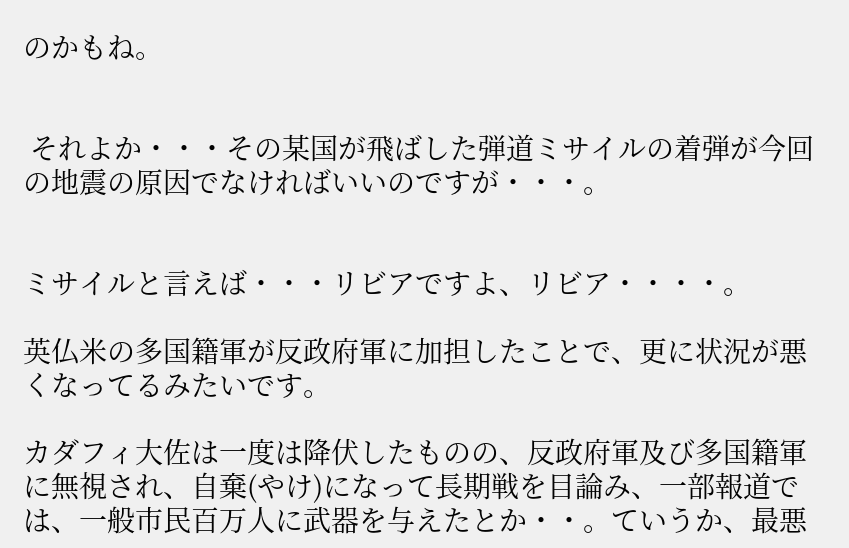のかもね。


 それよか・・・その某国が飛ばした弾道ミサイルの着弾が今回の地震の原因でなければいいのですが・・・。


ミサイルと言えば・・・リビアですよ、リビア・・・・。

英仏米の多国籍軍が反政府軍に加担したことで、更に状況が悪くなってるみたいです。

カダフィ大佐は一度は降伏したものの、反政府軍及び多国籍軍に無視され、自棄(やけ)になって長期戦を目論み、一部報道では、一般市民百万人に武器を与えたとか・・。ていうか、最悪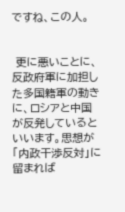ですね、この人。


 更に悪いことに、反政府軍に加担した多国籍軍の動きに、ロシアと中国が反発しているといいます。思想が「内政干渉反対」に留まれば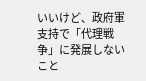いいけど、政府軍支持で「代理戦争」に発展しないこと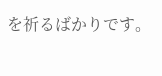を祈るばかりです。